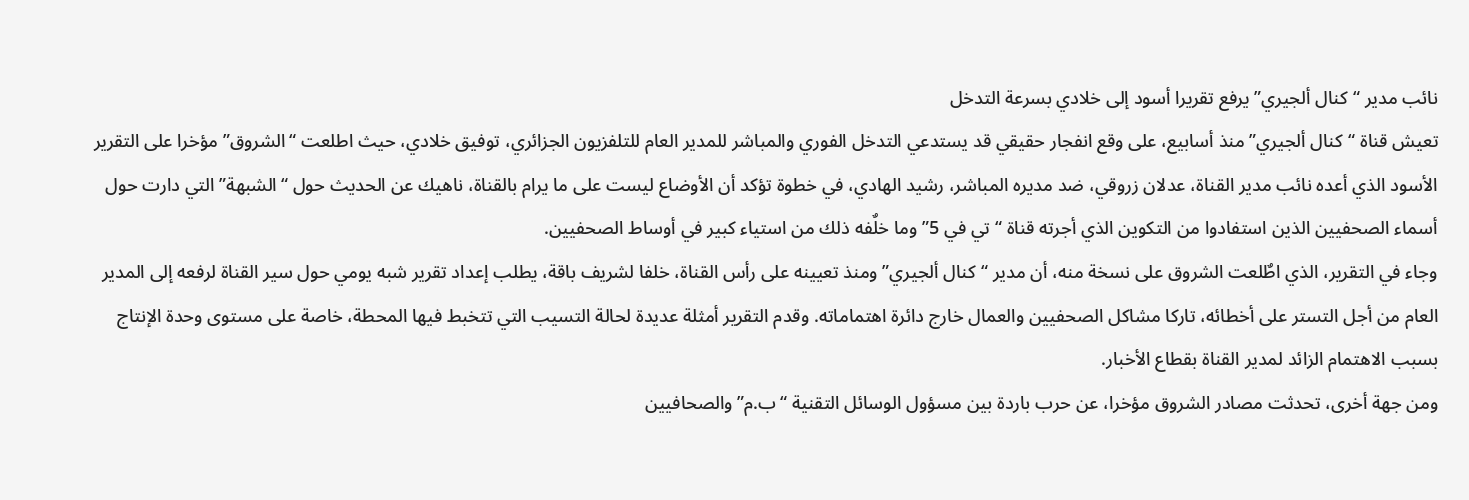نائب مدير “كنال ألجيري” يرفع تقريرا أسود إلى خلادي بسرعة التدخل
تعيش قناة “كنال ألجيري” منذ أسابيع، على وقع انفجار حقيقي قد يستدعي التدخل الفوري والمباشر للمدير العام للتلفزيون الجزائري، توفيق خلادي، حيث اطلعت “الشروق” مؤخرا على التقرير الأسود الذي أعده نائب مدير القناة، عدلان زروقي، ضد مديره المباشر، رشيد الهادي، في خطوة تؤكد أن الأوضاع ليست على ما يرام بالقناة، ناهيك عن الحديث حول “الشبهة” التي دارت حول أسماء الصحفيين الذين استفادوا من التكوين الذي أجرته قناة “تي في 5” وما خلٌفه ذلك من استياء كبير في أوساط الصحفيين.
وجاء في التقرير، الذي اطٌلعت الشروق على نسخة منه، أن مدير “كنال ألجيري” ومنذ تعيينه على رأس القناة، خلفا لشريف باقة، يطلب إعداد تقرير شبه يومي حول سير القناة لرفعه إلى المدير العام من أجل التستر على أخطائه، تاركا مشاكل الصحفيين والعمال خارج دائرة اهتماماته. وقدم التقرير أمثلة عديدة لحالة التسيب التي تتخبط فيها المحطة، خاصة على مستوى وحدة الإنتاج بسبب الاهتمام الزائد لمدير القناة بقطاع الأخبار.
ومن جهة أخرى، تحدثت مصادر الشروق مؤخرا، عن حرب باردة بين مسؤول الوسائل التقنية “ب.م” والصحافيين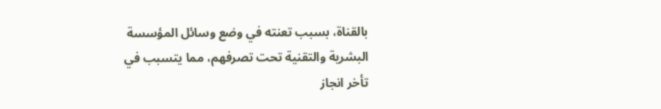بالقناة، بسبب تعنته في وضع وسائل المؤسسة البشرية والتقنية تحت تصرفهم، مما يتسبب في تأخر انجاز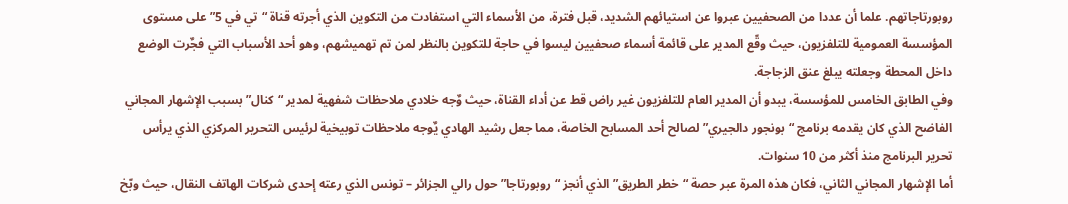روبورتاجاتهم. علما أن عددا من الصحفيين عبروا عن استيائهم الشديد، قبل فترة، من الأسماء التي استفادت من التكوين الذي أجرته قناة “تي في 5” على مستوى المؤسسة العمومية للتلفزيون، حيث وقّع المدير على قائمة أسماء صحفيين ليسوا في حاجة للتكوين بالنظر لمن تم تهميشهم، وهو أحد الأسباب التي فجٌرت الوضع داخل المحطة وجعلته يبلغ عنق الزجاجة.
وفي الطابق الخامس للمؤسسة، يبدو أن المدير العام للتلفزيون غير راض قط عن أداء القناة، حيث وٌجه خلادي ملاحظات شفهية لمدير “كنال” بسبب الإشهار المجاني الفاضح الذي كان يقدمه برنامج “بونجور دالجيري” لصالح أحد المسابح الخاصة، مما جعل رشيد الهادي يٌوجه ملاحظات توبيخية لرئيس التحرير المركزي الذي يرأس تحرير البرنامج منذ أكثر من 10 سنوات.
أما الإشهار المجاني الثاني، فكان هذه المرة عبر حصة “خطر الطريق” الذي أنجز “روبورتاجا” حول رالي الجزائر – تونس الذي رعته إحدى شركات الهاتف النقال، حيث وبّخ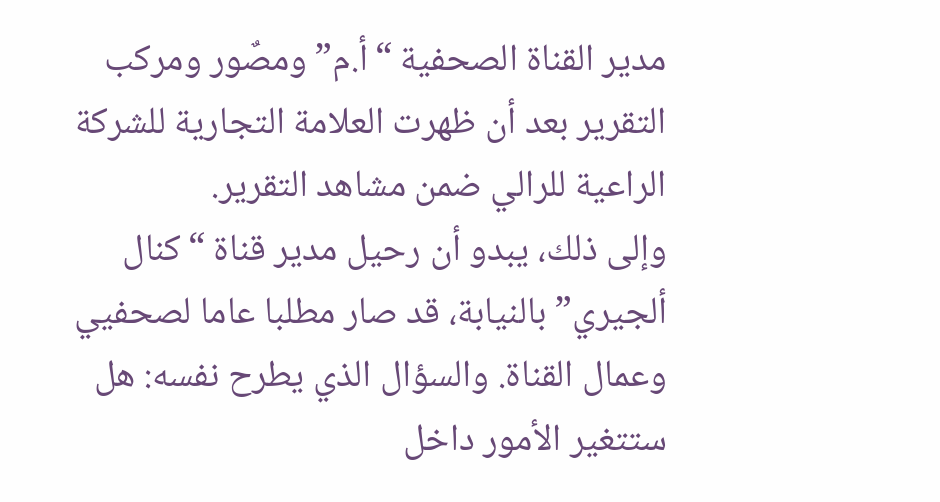مدير القناة الصحفية “أ.م” ومصٌور ومركب التقرير بعد أن ظهرت العلامة التجارية للشركة الراعية للرالي ضمن مشاهد التقرير.
وإلى ذلك، يبدو أن رحيل مدير قناة “كنال ألجيري” بالنيابة، قد صار مطلبا عاما لصحفيي وعمال القناة. والسؤال الذي يطرح نفسه: هل ستتغير الأمور داخل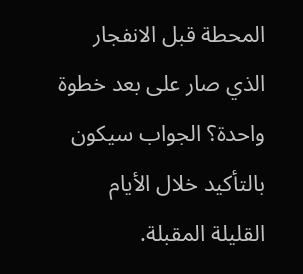المحطة قبل الانفجار الذي صار على بعد خطوة واحدة؟ الجواب سيكون بالتأكيد خلال الأيام القليلة المقبلة.